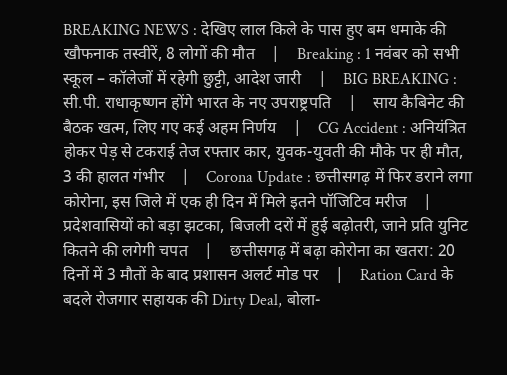BREAKING NEWS : देखिए लाल किले के पास हुए बम धमाके की खौफनाक तस्वीरें, 8 लोगों की मौत    |    Breaking : 1 नवंबर को सभी स्कूल – कॉलेजों में रहेगी छुट्टी, आदेश जारी    |    BIG BREAKING : सी.पी. राधाकृष्णन होंगे भारत के नए उपराष्ट्रपति    |    साय कैबिनेट की बैठक खत्म, लिए गए कई अहम निर्णय    |    CG Accident : अनियंत्रित होकर पेड़ से टकराई तेज रफ्तार कार, युवक-युवती की मौके पर ही मौत, 3 की हालत गंभीर    |    Corona Update : छत्तीसगढ़ में फिर डराने लगा कोरोना, इस जिले में एक ही दिन में मिले इतने पॉजिटिव मरीज    |    प्रदेशवासियों को बड़ा झटका, बिजली दरों में हुई बढ़ोतरी, जाने प्रति युनिट कितने की लगेगी चपत    |    छत्तीसगढ़ में बढ़ा कोरोना का खतरा: 20 दिनों में 3 मौतों के बाद प्रशासन अलर्ट मोड पर    |    Ration Card के बदले रोजगार सहायक की Dirty Deal, बोला-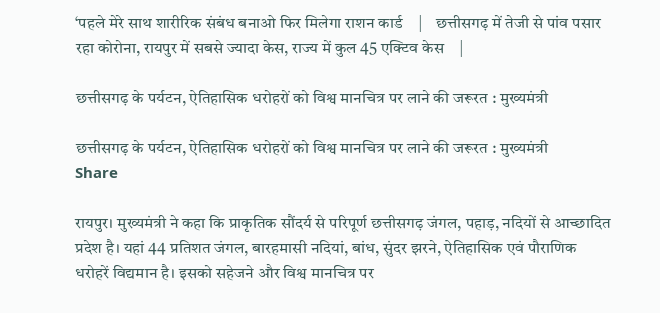‘पहले मेरे साथ शारीरिक संबंध बनाओ फिर मिलेगा राशन कार्ड    |    छत्तीसगढ़ में तेजी से पांव पसार रहा कोरोना, रायपुर में सबसे ज्यादा केस, राज्य में कुल 45 एक्टिव केस    |

छत्तीसगढ़ के पर्यटन, ऐतिहासिक धरोहरों को विश्व मानचित्र पर लाने की जरूरत : मुख्यमंत्री

छत्तीसगढ़ के पर्यटन, ऐतिहासिक धरोहरों को विश्व मानचित्र पर लाने की जरूरत : मुख्यमंत्री
Share

रायपुर। मुख्यमंत्री ने कहा कि प्राकृतिक सौंदर्य से परिपूर्ण छत्तीसगढ़ जंगल, पहाड़, नदियों से आच्छादित प्रदेश है। यहां 44 प्रतिशत जंगल, बारहमासी नदियां, बांध, सुंदर झरने, ऐतिहासिक एवं पौराणिक धरोहरें विद्यमान है। इसको सहेजने और विश्व मानचित्र पर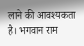लाने की आवश्यकता है। भगवान राम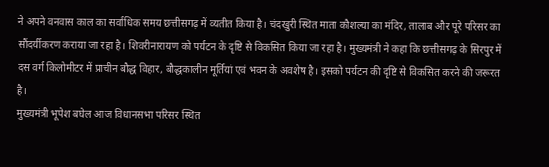ने अपने वनवास काल का सर्वाधिक समय छत्तीसगढ़ में व्यतीत किया है। चंदखुरी स्थित माता कौशल्या का मंदिर, तालाब और पूरे परिसर का सौंदर्यीकरण कराया जा रहा है। शिवरीनारायण को पर्यटन के दृष्टि से विकसित किया जा रहा है। मुख्यमंत्री ने कहा कि छत्तीसगढ़ के सिरपुर में दस वर्ग किलोमीटर में प्राचीन बौद्ध विहार, बौद्धकालीन मूर्तियां एवं भवन के अवशेष है। इसको पर्यटन की दृष्टि से विकसित करने की जरूरत है।
मुख्यमंत्री भूपेश बघेल आज विधानसभा परिसर स्थित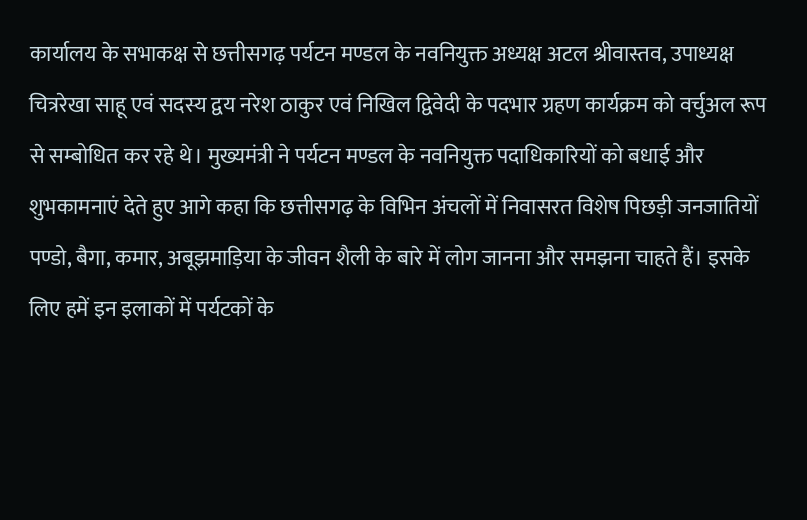कार्यालय के सभाकक्ष से छत्तीसगढ़ पर्यटन मण्डल के नवनियुक्त अध्यक्ष अटल श्रीवास्तव, उपाध्यक्ष चित्ररेखा साहू एवं सदस्य द्वय नरेश ठाकुर एवं निखिल द्विवेदी के पदभार ग्रहण कार्यक्रम को वर्चुअल रूप से सम्बोधित कर रहे थे। मुख्यमंत्री ने पर्यटन मण्डल के नवनियुक्त पदाधिकारियों को बधाई और शुभकामनाएं देते हुए आगे कहा कि छत्तीसगढ़ के विभिन अंचलों में निवासरत विशेष पिछड़ी जनजातियों पण्डो, बैगा, कमार, अबूझमाड़िया के जीवन शैली के बारे में लोग जानना और समझना चाहते हैं। इसके लिए हमें इन इलाकों में पर्यटकों के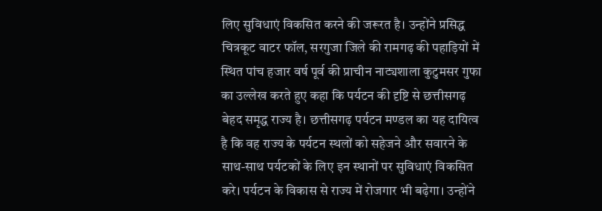लिए सुविधाएं विकसित करने की जरूरत है। उन्होंने प्रसिद्ध चित्रकूट वाटर फॉल, सरगुजा जिले की रामगढ़ की पहाड़ियों में स्थित पांच हजार वर्ष पूर्व की प्राचीन नाट्यशाला कुटुमसर गुफा का उल्लेख करते हुए कहा कि पर्यटन की दृष्टि से छत्तीसगढ़ बेहद समृद्ध राज्य है। छत्तीसगढ़ पर्यटन मण्डल का यह दायित्व है कि वह राज्य के पर्यटन स्थलों को सहेजने और सवारने के साथ-साथ पर्यटकों के लिए इन स्थानों पर सुविधाएं विकसित करे। पर्यटन के विकास से राज्य में रोजगार भी बढ़ेगा। उन्होंने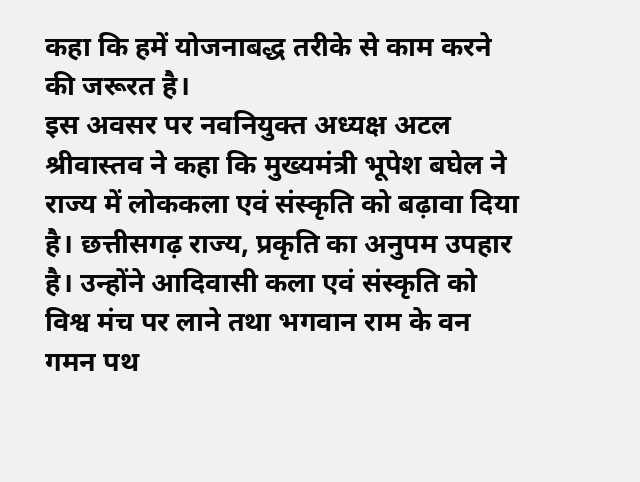कहा कि हमें योजनाबद्ध तरीके से काम करने की जरूरत है।
इस अवसर पर नवनियुक्त अध्यक्ष अटल श्रीवास्तव ने कहा कि मुख्यमंत्री भूपेश बघेल ने राज्य में लोककला एवं संस्कृति को बढ़ावा दिया है। छत्तीसगढ़ राज्य, प्रकृति का अनुपम उपहार है। उन्होंने आदिवासी कला एवं संस्कृति को विश्व मंच पर लाने तथा भगवान राम के वन गमन पथ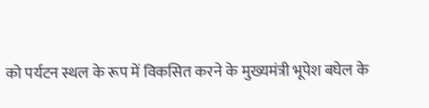को पर्यटन स्थल के रूप में विकसित करने के मुख्यमंत्री भूपेश बघेल के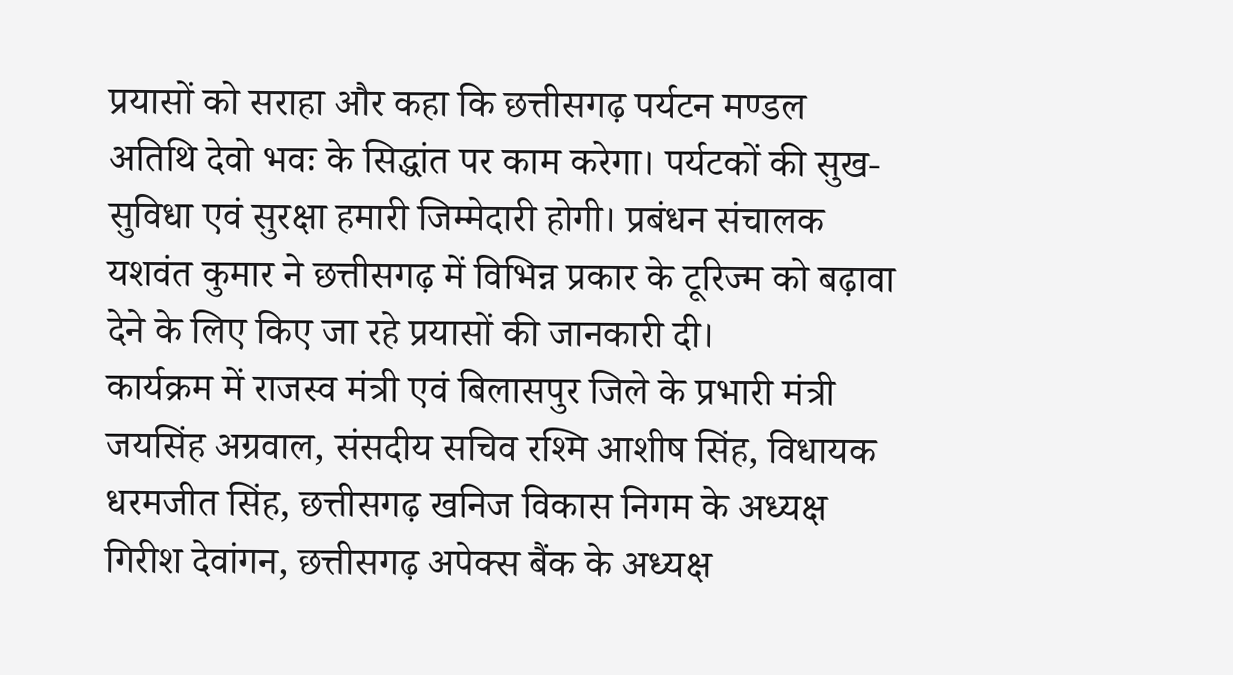प्रयासों को सराहा और कहा कि छत्तीसगढ़ पर्यटन मण्डल अतिथि देवो भवः के सिद्धांत पर काम करेगा। पर्यटकों की सुख-सुविधा एवं सुरक्षा हमारी जिम्मेदारी होगी। प्रबंधन संचालक यशवंत कुमार ने छत्तीसगढ़ में विभिन्न प्रकार के टूरिज्म को बढ़ावा देने के लिए किए जा रहे प्रयासों की जानकारी दी।
कार्यक्रम में राजस्व मंत्री एवं बिलासपुर जिले के प्रभारी मंत्री जयसिंह अग्रवाल, संसदीय सचिव रश्मि आशीष सिंह, विधायक धरमजीत सिंह, छत्तीसगढ़ खनिज विकास निगम के अध्यक्ष गिरीश देवांगन, छत्तीसगढ़ अपेक्स बैंक के अध्यक्ष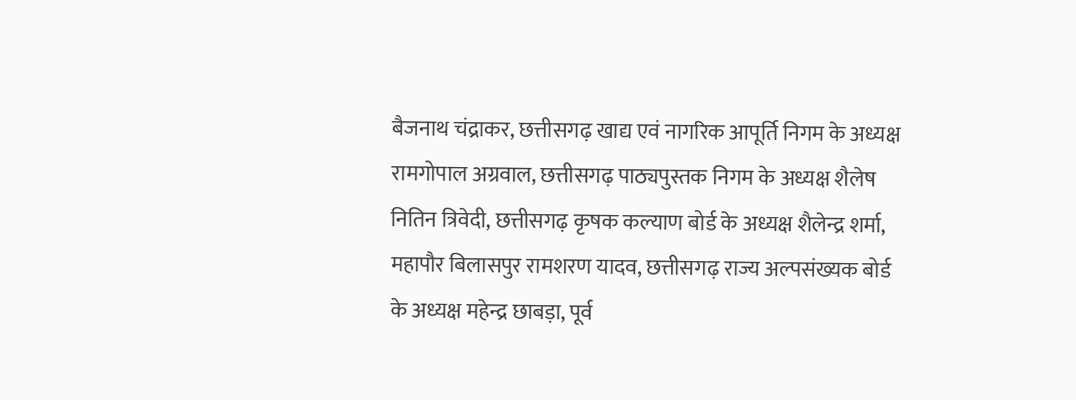बैजनाथ चंद्राकर, छत्तीसगढ़ खाद्य एवं नागरिक आपूर्ति निगम के अध्यक्ष रामगोपाल अग्रवाल, छत्तीसगढ़ पाठ्यपुस्तक निगम के अध्यक्ष शैलेष नितिन त्रिवेदी, छत्तीसगढ़ कृषक कल्याण बोर्ड के अध्यक्ष शैलेन्द्र शर्मा, महापौर बिलासपुर रामशरण यादव, छत्तीसगढ़ राज्य अल्पसंख्यक बोर्ड के अध्यक्ष महेन्द्र छाबड़ा, पूर्व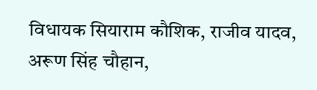विधायक सियाराम कौशिक, राजीव यादव, अरूण सिंह चौहान,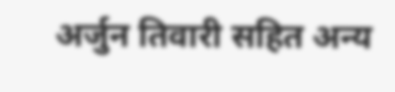अर्जुन तिवारी सहित अन्य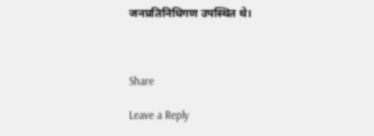जनप्रतिनिधिगण उपस्थित थे।



Share

Leave a Reply